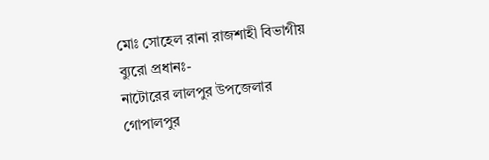মোঃ সোহেল রানা রাজশাহী বিভাগীয় ব্যুরো প্রধানঃ-
নাটোরের লালপুর উপজেলার গোপালপুর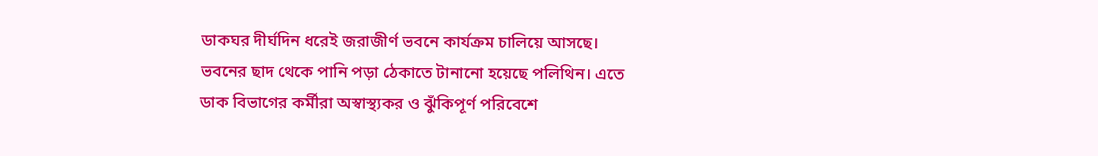ডাকঘর দীর্ঘদিন ধরেই জরাজীর্ণ ভবনে কার্যক্রম চালিয়ে আসছে। ভবনের ছাদ থেকে পানি পড়া ঠেকাতে টানানো হয়েছে পলিথিন। এতে ডাক বিভাগের কর্মীরা অস্বাস্থ্যকর ও ঝুঁকিপূর্ণ পরিবেশে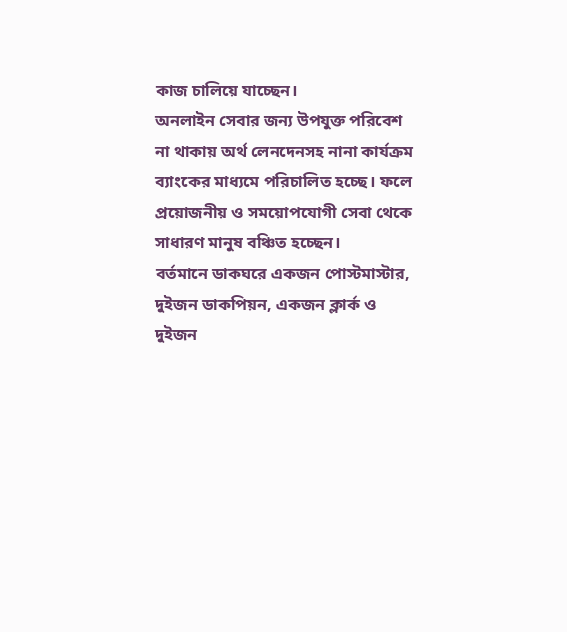কাজ চালিয়ে যাচ্ছেন।
অনলাইন সেবার জন্য উপযুক্ত পরিবেশ না থাকায় অর্থ লেনদেনসহ নানা কার্যক্রম ব্যাংকের মাধ্যমে পরিচালিত হচ্ছে। ফলে প্রয়োজনীয় ও সময়োপযোগী সেবা থেকে সাধারণ মানুষ বঞ্চিত হচ্ছেন।
বর্তমানে ডাকঘরে একজন পোস্টমাস্টার, দুইজন ডাকপিয়ন, একজন ক্লার্ক ও দুইজন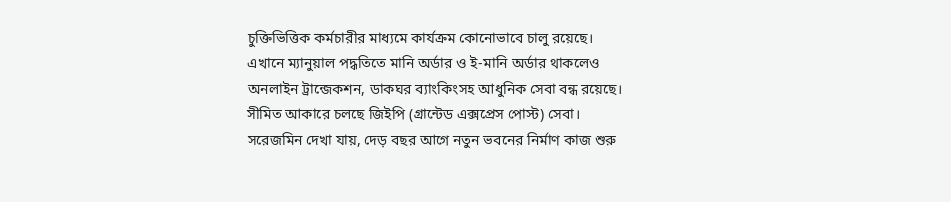চুক্তিভিত্তিক কর্মচারীর মাধ্যমে কার্যক্রম কোনোভাবে চালু রয়েছে।
এখানে ম্যানুয়াল পদ্ধতিতে মানি অর্ডার ও ই-মানি অর্ডার থাকলেও অনলাইন ট্রান্জেকশন, ডাকঘর ব্যাংকিংসহ আধুনিক সেবা বন্ধ রয়েছে। সীমিত আকারে চলছে জিইপি (গ্রান্টেড এক্সপ্রেস পোস্ট) সেবা।
সরেজমিন দেখা যায়, দেড় বছর আগে নতুন ভবনের নির্মাণ কাজ শুরু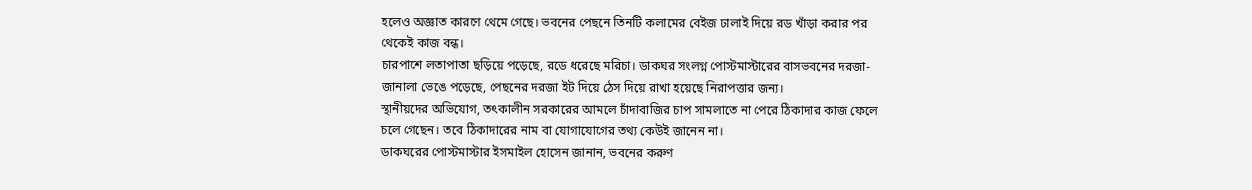হলেও অজ্ঞাত কারণে থেমে গেছে। ভবনের পেছনে তিনটি কলামের বেইজ ঢালাই দিয়ে রড খাঁড়া করার পর থেকেই কাজ বন্ধ।
চারপাশে লতাপাতা ছড়িয়ে পড়েছে, রডে ধরেছে মরিচা। ডাকঘর সংলগ্ন পোস্টমাস্টারের বাসভবনের দরজা-জানালা ভেঙে পড়েছে, পেছনের দরজা ইট দিয়ে ঠেস দিয়ে রাখা হয়েছে নিরাপত্তার জন্য।
স্থানীয়দের অভিযোগ, তৎকালীন সরকারের আমলে চাঁদাবাজির চাপ সামলাতে না পেরে ঠিকাদার কাজ ফেলে চলে গেছেন। তবে ঠিকাদারের নাম বা যোগাযোগের তথ্য কেউই জানেন না।
ডাকঘরের পোস্টমাস্টার ইসমাইল হোসেন জানান, ভবনের করুণ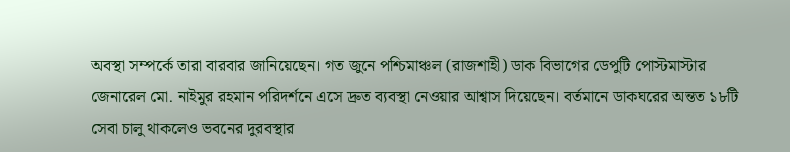অবস্থা সম্পর্কে তারা বারবার জানিয়েছেন। গত জুনে পশ্চিমাঞ্চল (রাজশাহী) ডাক বিভাগের ডেপুটি পোস্টমাস্টার জেনারেল মো. নাইমুর রহমান পরিদর্শনে এসে দ্রুত ব্যবস্থা নেওয়ার আশ্বাস দিয়েছেন। বর্তমানে ডাকঘরের অন্তত ১৮টি সেবা চালু থাকলেও ভবনের দুরবস্থার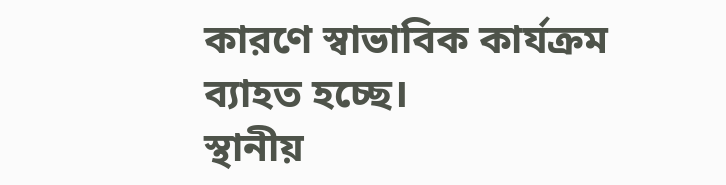কারণে স্বাভাবিক কার্যক্রম ব্যাহত হচ্ছে।
স্থানীয়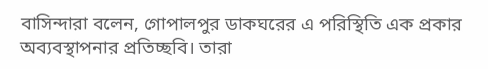বাসিন্দারা বলেন, গোপালপুর ডাকঘরের এ পরিস্থিতি এক প্রকার অব্যবস্থাপনার প্রতিচ্ছবি। তারা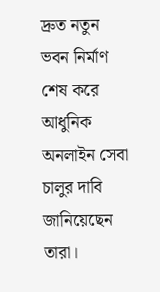দ্রুত নতুন ভবন নির্মাণ শেষ করে আধুনিক অনলাইন সেবা চালুর দাবি জানিয়েছেন তারা।